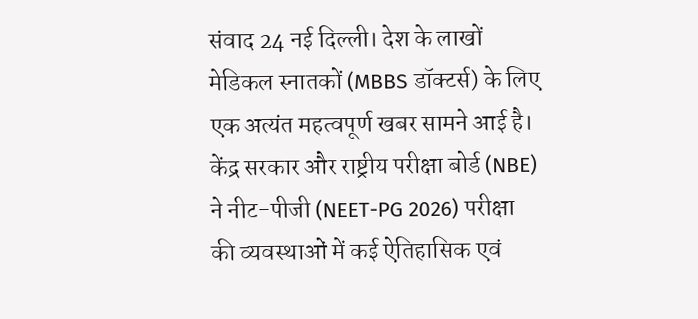संवाद 24 नई दिल्ली। देश के लाखों मेडिकल स्नातकों (MBBS डॉक्टर्स) के लिए एक अत्यंत महत्वपूर्ण खबर सामने आई है। केंद्र सरकार और राष्ट्रीय परीक्षा बोर्ड (NBE) ने नीट-पीजी (NEET-PG 2026) परीक्षा की व्यवस्थाओं में कई ऐतिहासिक एवं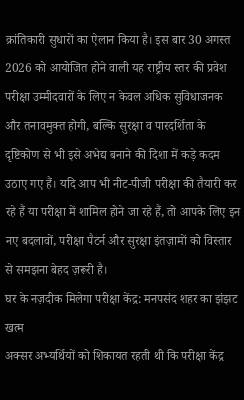क्रांतिकारी सुधारों का ऐलान किया है। इस बार 30 अगस्त 2026 को आयोजित होने वाली यह राष्ट्रीय स्तर की प्रवेश परीक्षा उम्मीदवारों के लिए न केवल अधिक सुविधाजनक और तनावमुक्त होगी, बल्कि सुरक्षा व पारदर्शिता के दृष्टिकोण से भी इसे अभेद्य बनाने की दिशा में कड़े कदम उठाए गए हैं। यदि आप भी नीट-पीजी परीक्षा की तैयारी कर रहे हैं या परीक्षा में शामिल होने जा रहे हैं, तो आपके लिए इन नए बदलावों, परीक्षा पैटर्न और सुरक्षा इंतज़ामों को विस्तार से समझना बेहद ज़रूरी है।
घर के नज़दीक मिलेगा परीक्षा केंद्र: मनपसंद शहर का झंझट खत्म
अक्सर अभ्यर्थियों को शिकायत रहती थी कि परीक्षा केंद्र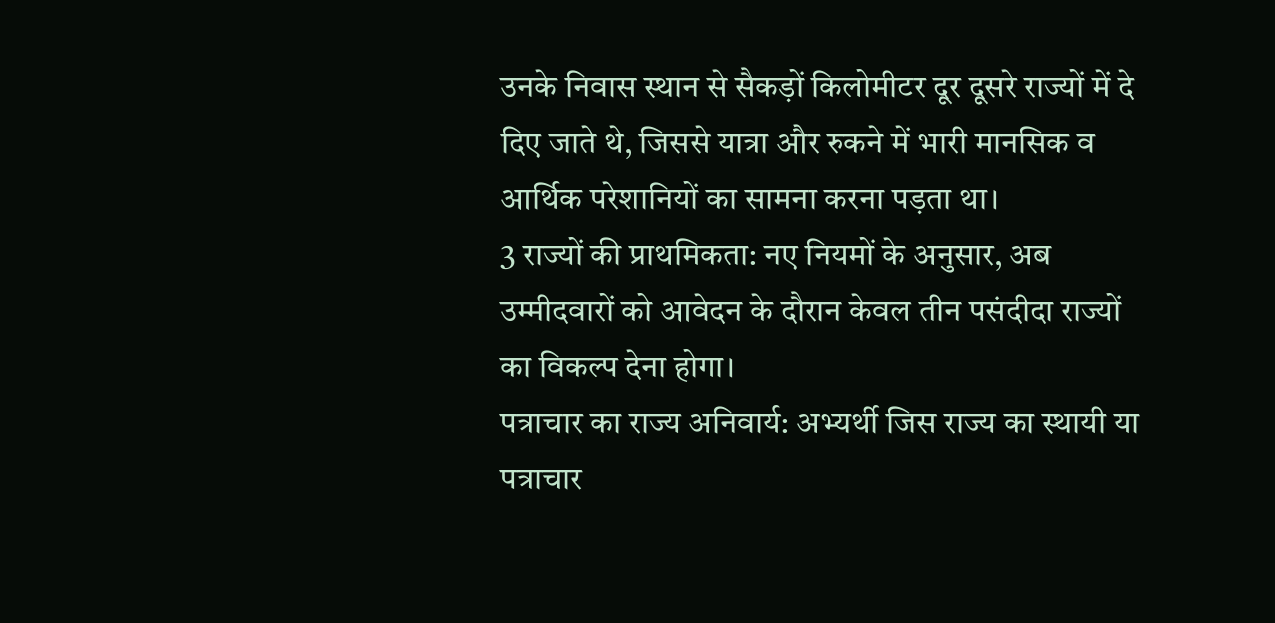उनके निवास स्थान से सैकड़ों किलोमीटर दूर दूसरे राज्यों में दे दिए जाते थे, जिससे यात्रा और रुकने में भारी मानसिक व आर्थिक परेशानियों का सामना करना पड़ता था।
3 राज्यों की प्राथमिकता: नए नियमों के अनुसार, अब उम्मीदवारों को आवेदन के दौरान केवल तीन पसंदीदा राज्यों का विकल्प देना होगा।
पत्राचार का राज्य अनिवार्य: अभ्यर्थी जिस राज्य का स्थायी या पत्राचार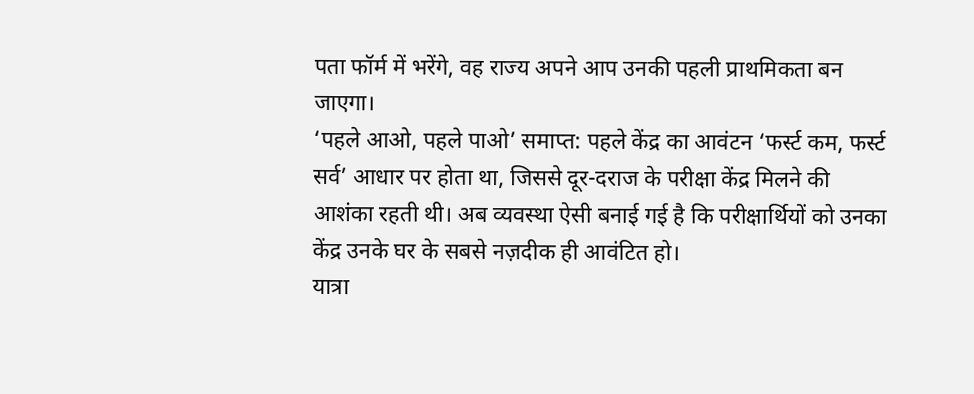पता फॉर्म में भरेंगे, वह राज्य अपने आप उनकी पहली प्राथमिकता बन जाएगा।
‘पहले आओ, पहले पाओ’ समाप्त: पहले केंद्र का आवंटन ‘फर्स्ट कम, फर्स्ट सर्व’ आधार पर होता था, जिससे दूर-दराज के परीक्षा केंद्र मिलने की आशंका रहती थी। अब व्यवस्था ऐसी बनाई गई है कि परीक्षार्थियों को उनका केंद्र उनके घर के सबसे नज़दीक ही आवंटित हो।
यात्रा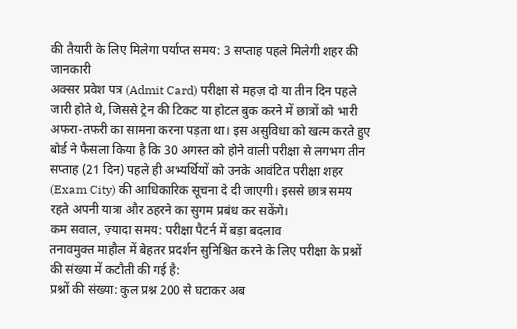की तैयारी के लिए मिलेगा पर्याप्त समय: 3 सप्ताह पहले मिलेगी शहर की जानकारी
अक्सर प्रवेश पत्र (Admit Card) परीक्षा से महज़ दो या तीन दिन पहले जारी होते थे, जिससे ट्रेन की टिकट या होटल बुक करने में छात्रों को भारी अफरा-तफरी का सामना करना पड़ता था। इस असुविधा को खत्म करते हुए बोर्ड ने फैसला किया है कि 30 अगस्त को होने वाली परीक्षा से लगभग तीन सप्ताह (21 दिन) पहले ही अभ्यर्थियों को उनके आवंटित परीक्षा शहर (Exam City) की आधिकारिक सूचना दे दी जाएगी। इससे छात्र समय रहते अपनी यात्रा और ठहरने का सुगम प्रबंध कर सकेंगे।
कम सवाल, ज़्यादा समय: परीक्षा पैटर्न में बड़ा बदलाव
तनावमुक्त माहौल में बेहतर प्रदर्शन सुनिश्चित करने के लिए परीक्षा के प्रश्नों की संख्या में कटौती की गई है:
प्रश्नों की संख्या: कुल प्रश्न 200 से घटाकर अब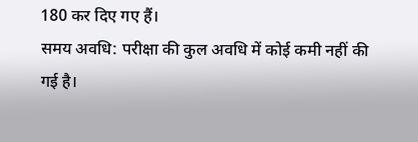180 कर दिए गए हैं।
समय अवधि: परीक्षा की कुल अवधि में कोई कमी नहीं की गई है।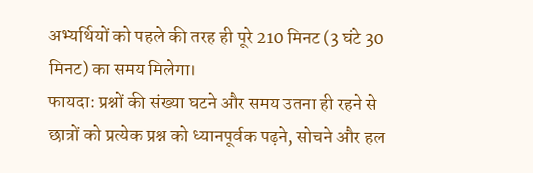अभ्यर्थियों को पहले की तरह ही पूरे 210 मिनट (3 घंटे 30 मिनट) का समय मिलेगा।
फायदा: प्रश्नों की संख्या घटने और समय उतना ही रहने से छात्रों को प्रत्येक प्रश्न को ध्यानपूर्वक पढ़ने, सोचने और हल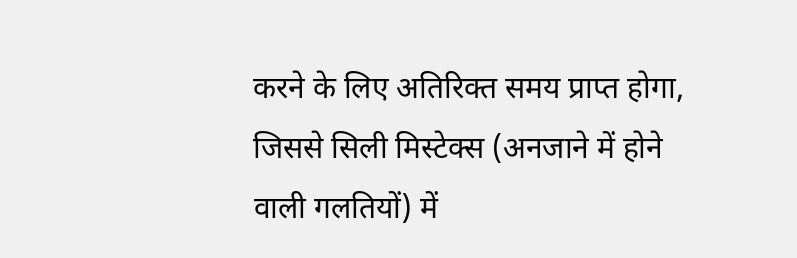करने के लिए अतिरिक्त समय प्राप्त होगा, जिससे सिली मिस्टेक्स (अनजाने में होने वाली गलतियों) में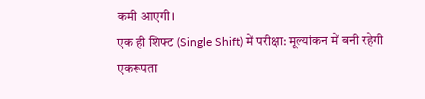कमी आएगी।
एक ही शिफ्ट (Single Shift) में परीक्षा: मूल्यांकन में बनी रहेगी एकरूपता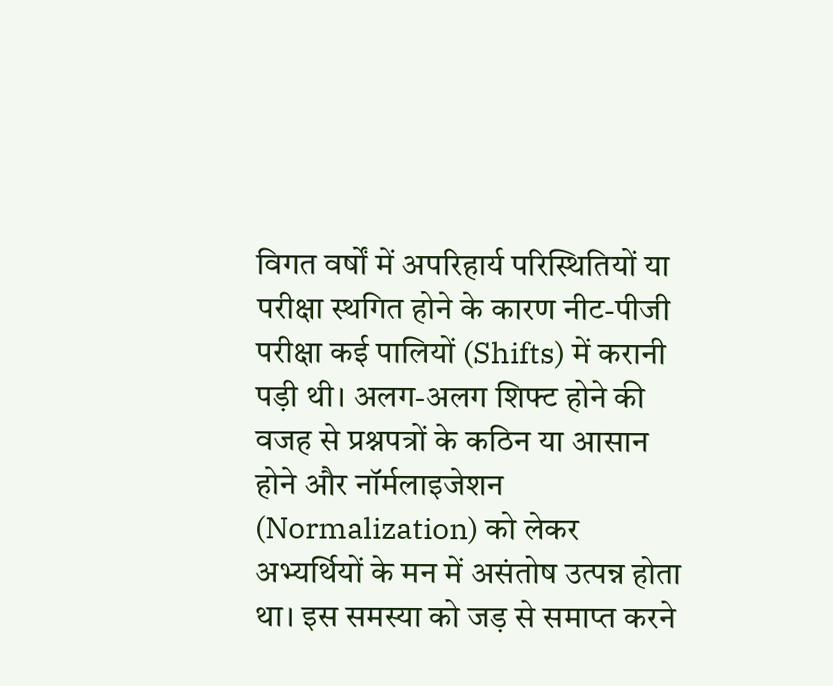विगत वर्षों में अपरिहार्य परिस्थितियों या परीक्षा स्थगित होने के कारण नीट-पीजी परीक्षा कई पालियों (Shifts) में करानी पड़ी थी। अलग-अलग शिफ्ट होने की वजह से प्रश्नपत्रों के कठिन या आसान होने और नॉर्मलाइजेशन (Normalization) को लेकर अभ्यर्थियों के मन में असंतोष उत्पन्न होता था। इस समस्या को जड़ से समाप्त करने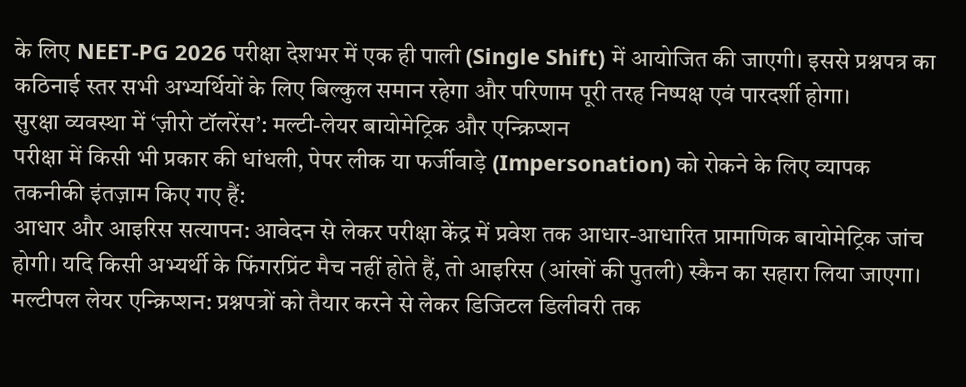के लिए NEET-PG 2026 परीक्षा देशभर में एक ही पाली (Single Shift) में आयोजित की जाएगी। इससे प्रश्नपत्र का कठिनाई स्तर सभी अभ्यर्थियों के लिए बिल्कुल समान रहेगा और परिणाम पूरी तरह निष्पक्ष एवं पारदर्शी होगा।
सुरक्षा व्यवस्था में ‘ज़ीरो टॉलरेंस’: मल्टी-लेयर बायोमेट्रिक और एन्क्रिप्शन
परीक्षा में किसी भी प्रकार की धांधली, पेपर लीक या फर्जीवाड़े (Impersonation) को रोकने के लिए व्यापक तकनीकी इंतज़ाम किए गए हैं:
आधार और आइरिस सत्यापन: आवेदन से लेकर परीक्षा केंद्र में प्रवेश तक आधार-आधारित प्रामाणिक बायोमेट्रिक जांच होगी। यदि किसी अभ्यर्थी के फिंगरप्रिंट मैच नहीं होते हैं, तो आइरिस (आंखों की पुतली) स्कैन का सहारा लिया जाएगा।
मल्टीपल लेयर एन्क्रिप्शन: प्रश्नपत्रों को तैयार करने से लेकर डिजिटल डिलीवरी तक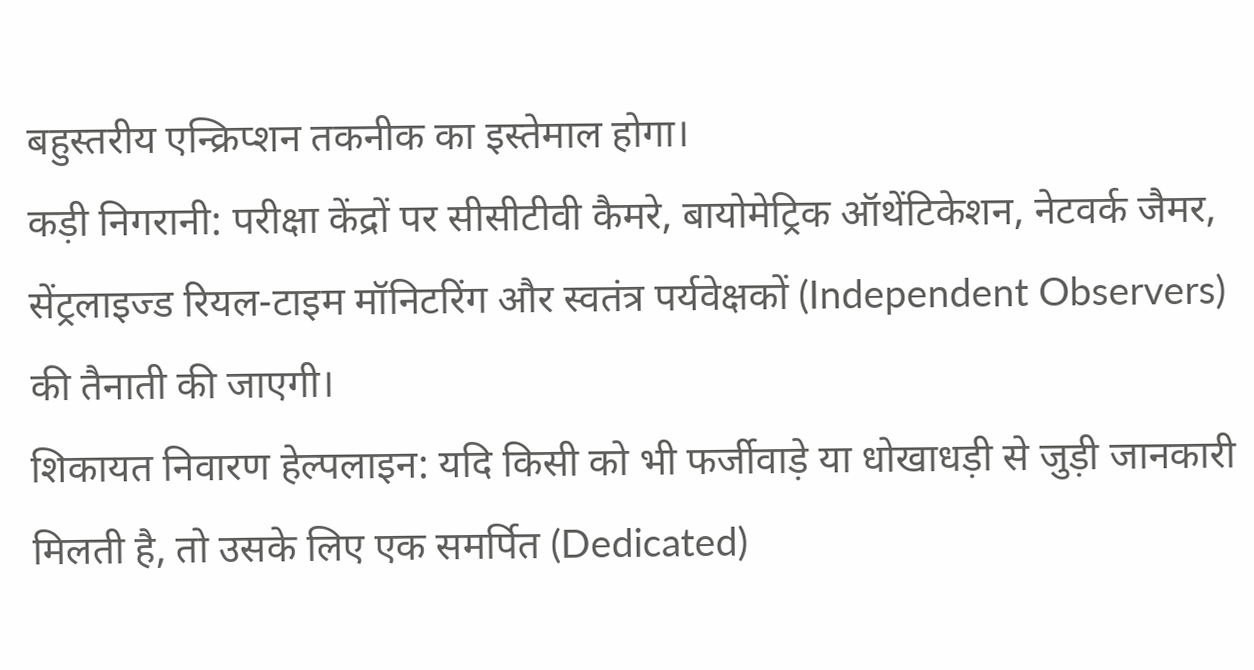बहुस्तरीय एन्क्रिप्शन तकनीक का इस्तेमाल होगा।
कड़ी निगरानी: परीक्षा केंद्रों पर सीसीटीवी कैमरे, बायोमेट्रिक ऑथेंटिकेशन, नेटवर्क जैमर, सेंट्रलाइज्ड रियल-टाइम मॉनिटरिंग और स्वतंत्र पर्यवेक्षकों (Independent Observers) की तैनाती की जाएगी।
शिकायत निवारण हेल्पलाइन: यदि किसी को भी फर्जीवाड़े या धोखाधड़ी से जुड़ी जानकारी मिलती है, तो उसके लिए एक समर्पित (Dedicated)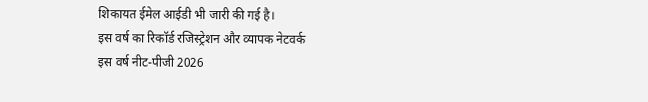शिकायत ईमेल आईडी भी जारी की गई है।
इस वर्ष का रिकॉर्ड रजिस्ट्रेशन और व्यापक नेटवर्क
इस वर्ष नीट-पीजी 2026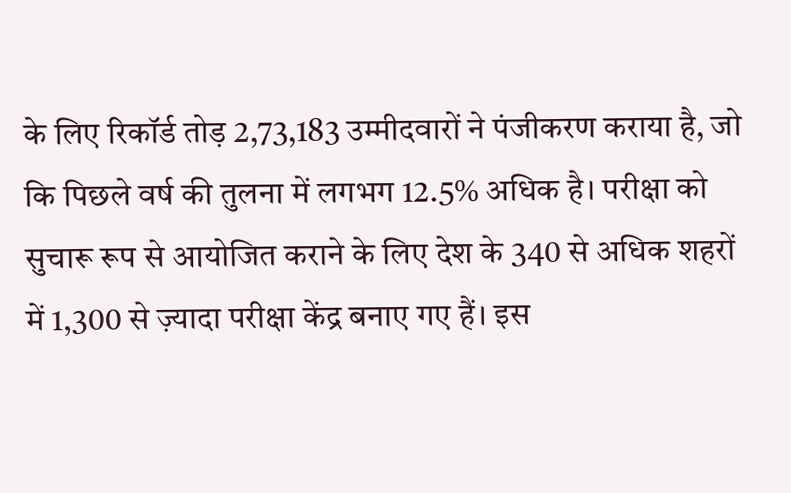के लिए रिकॉर्ड तोड़ 2,73,183 उम्मीदवारों ने पंजीकरण कराया है, जो कि पिछले वर्ष की तुलना में लगभग 12.5% अधिक है। परीक्षा को सुचारू रूप से आयोजित कराने के लिए देश के 340 से अधिक शहरों में 1,300 से ज़्यादा परीक्षा केंद्र बनाए गए हैं। इस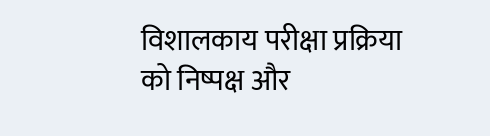विशालकाय परीक्षा प्रक्रिया को निष्पक्ष और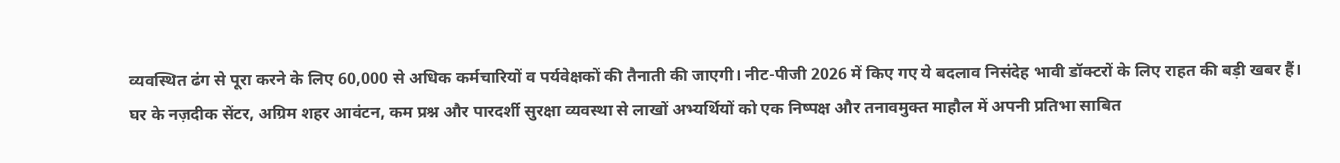व्यवस्थित ढंग से पूरा करने के लिए 60,000 से अधिक कर्मचारियों व पर्यवेक्षकों की तैनाती की जाएगी। नीट-पीजी 2026 में किए गए ये बदलाव निसंदेह भावी डॉक्टरों के लिए राहत की बड़ी खबर हैं। घर के नज़दीक सेंटर, अग्रिम शहर आवंटन, कम प्रश्न और पारदर्शी सुरक्षा व्यवस्था से लाखों अभ्यर्थियों को एक निष्पक्ष और तनावमुक्त माहौल में अपनी प्रतिभा साबित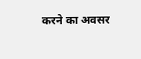करने का अवसर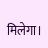मिलेगा।